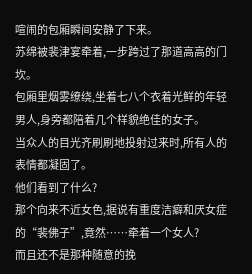喧闹的包厢瞬间安静了下来。
苏绵被裴津宴牵着,一步跨过了那道高高的门坎。
包厢里烟雾缭绕,坐着七八个衣着光鲜的年轻男人,身旁都陪着几个样貌绝佳的女子。
当众人的目光齐刷刷地投射过来时,所有人的表情都凝固了。
他们看到了什么?
那个向来不近女色,据说有重度洁癖和厌女症的“裴佛子”,竟然……牵着一个女人?
而且还不是那种随意的挽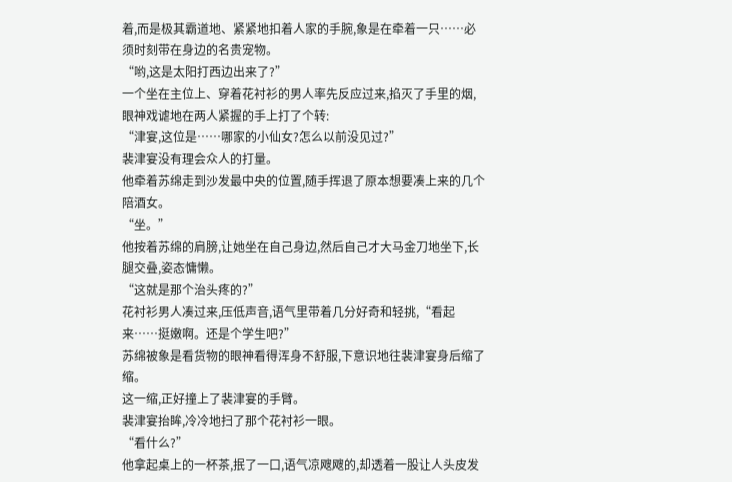着,而是极其霸道地、紧紧地扣着人家的手腕,象是在牵着一只……必须时刻带在身边的名贵宠物。
“哟,这是太阳打西边出来了?”
一个坐在主位上、穿着花衬衫的男人率先反应过来,掐灭了手里的烟,眼神戏谑地在两人紧握的手上打了个转:
“津宴,这位是……哪家的小仙女?怎么以前没见过?”
裴津宴没有理会众人的打量。
他牵着苏绵走到沙发最中央的位置,随手挥退了原本想要凑上来的几个陪酒女。
“坐。”
他按着苏绵的肩膀,让她坐在自己身边,然后自己才大马金刀地坐下,长腿交叠,姿态慵懒。
“这就是那个治头疼的?”
花衬衫男人凑过来,压低声音,语气里带着几分好奇和轻挑,“看起来……挺嫩啊。还是个学生吧?”
苏绵被象是看货物的眼神看得浑身不舒服,下意识地往裴津宴身后缩了缩。
这一缩,正好撞上了裴津宴的手臂。
裴津宴抬眸,冷冷地扫了那个花衬衫一眼。
“看什么?”
他拿起桌上的一杯茶,抿了一口,语气凉飕飕的,却透着一股让人头皮发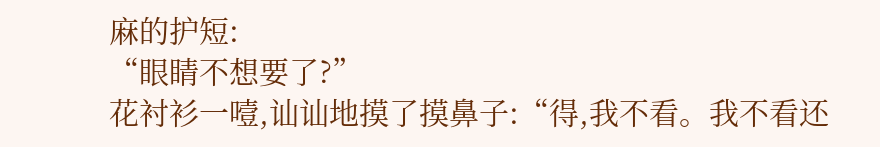麻的护短:
“眼睛不想要了?”
花衬衫一噎,讪讪地摸了摸鼻子:“得,我不看。我不看还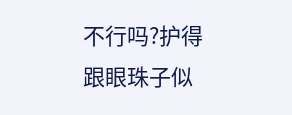不行吗?护得跟眼珠子似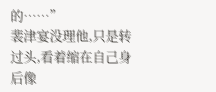的……”
裴津宴没理他,只是转过头,看着缩在自己身后像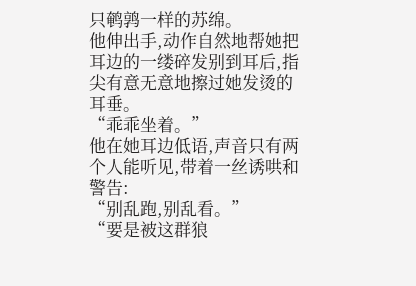只鹌鹑一样的苏绵。
他伸出手,动作自然地帮她把耳边的一缕碎发别到耳后,指尖有意无意地擦过她发烫的耳垂。
“乖乖坐着。”
他在她耳边低语,声音只有两个人能听见,带着一丝诱哄和警告:
“别乱跑,别乱看。”
“要是被这群狼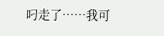叼走了……我可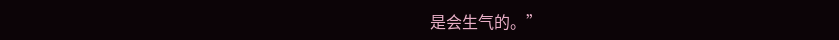是会生气的。”